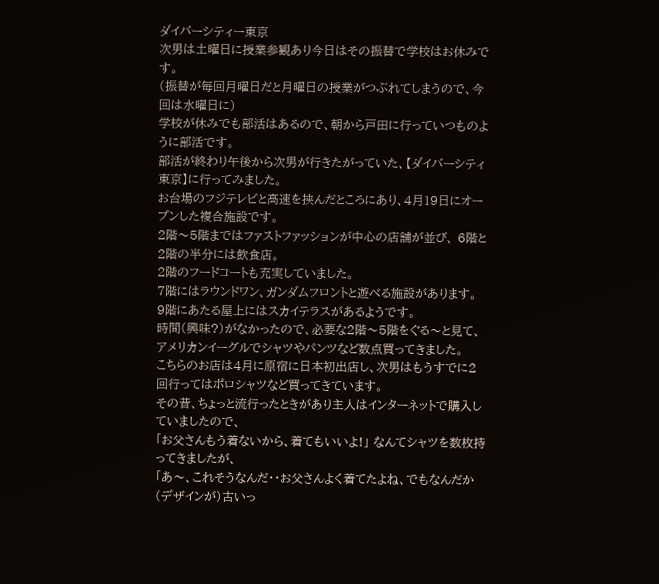ダイバーシティー東京
次男は土曜日に授業参観あり今日はその振替で学校はお休みです。
(振替が毎回月曜日だと月曜日の授業がつぶれてしまうので、今回は水曜日に)
学校が休みでも部活はあるので、朝から戸田に行っていつものように部活です。
部活が終わり午後から次男が行きたがっていた、【ダイバーシティ東京】に行ってみました。
お台場のフジテレビと高速を挟んだところにあり、4月19日にオープンした複合施設です。
2階〜5階まではファストファッションが中心の店舗が並び、 6階と2階の半分には飲食店。
2階のフードコートも充実していました。
7階にはラウンドワン、ガンダムフロントと遊べる施設があります。
9階にあたる屋上にはスカイテラスがあるようです。
時間(興味?)がなかったので、必要な2階〜5階をぐる〜と見て、
アメリカンイーグルでシャツやパンツなど数点買ってきました。
こちらのお店は4月に原宿に日本初出店し、次男はもうすでに2回行ってはポロシャツなど買ってきています。
その昔、ちょっと流行ったときがあり主人はインターネットで購入していましたので、
「お父さんもう着ないから、着てもいいよ!」 なんてシャツを数枚持ってきましたが、
「あ〜、これそうなんだ・・お父さんよく着てたよね、でもなんだか(デザインが)古いっ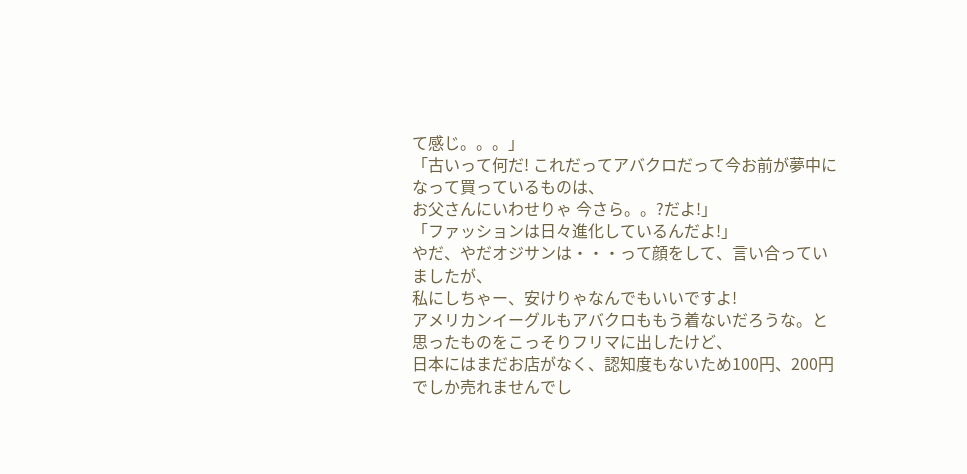て感じ。。。」
「古いって何だ! これだってアバクロだって今お前が夢中になって買っているものは、
お父さんにいわせりゃ 今さら。。?だよ!」
「ファッションは日々進化しているんだよ!」
やだ、やだオジサンは・・・って顔をして、言い合っていましたが、
私にしちゃー、安けりゃなんでもいいですよ!
アメリカンイーグルもアバクロももう着ないだろうな。と思ったものをこっそりフリマに出したけど、
日本にはまだお店がなく、認知度もないため100円、200円でしか売れませんでし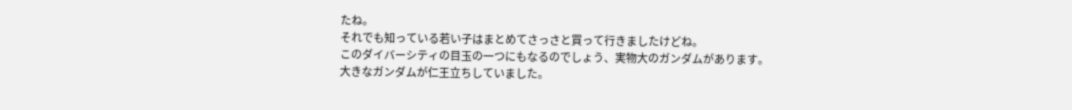たね。
それでも知っている若い子はまとめてさっさと買って行きましたけどね。
このダイバーシティの目玉の一つにもなるのでしょう、実物大のガンダムがあります。
大きなガンダムが仁王立ちしていました。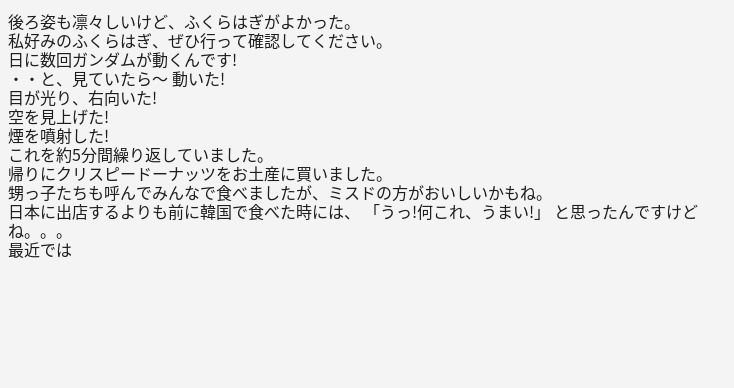後ろ姿も凛々しいけど、ふくらはぎがよかった。
私好みのふくらはぎ、ぜひ行って確認してください。
日に数回ガンダムが動くんです!
・・と、見ていたら〜 動いた!
目が光り、右向いた!
空を見上げた!
煙を噴射した!
これを約5分間繰り返していました。
帰りにクリスピードーナッツをお土産に買いました。
甥っ子たちも呼んでみんなで食べましたが、ミスドの方がおいしいかもね。
日本に出店するよりも前に韓国で食べた時には、 「うっ!何これ、うまい!」 と思ったんですけどね。。。
最近では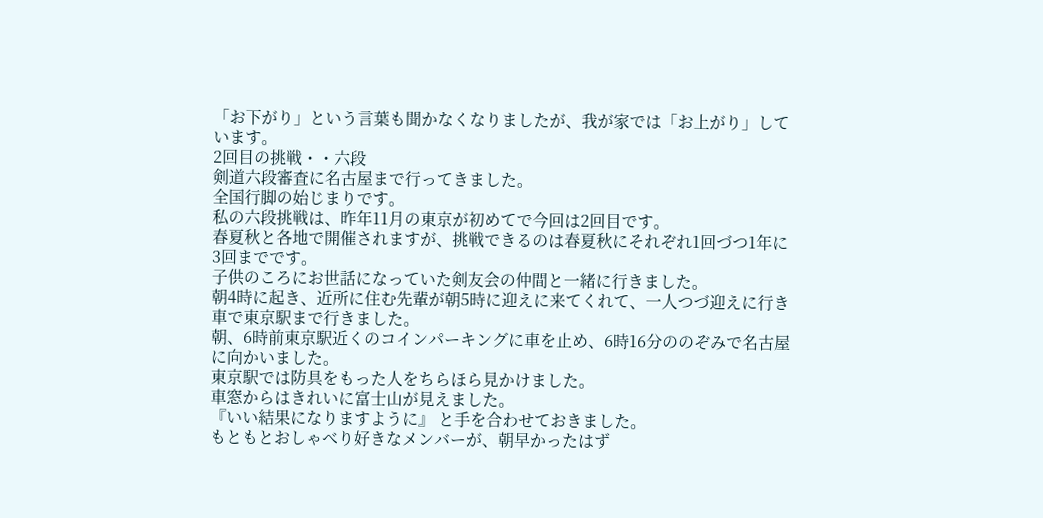「お下がり」という言葉も聞かなくなりましたが、我が家では「お上がり」しています。
2回目の挑戦・・六段
剣道六段審査に名古屋まで行ってきました。
全国行脚の始じまりです。
私の六段挑戦は、昨年11月の東京が初めてで今回は2回目です。
春夏秋と各地で開催されますが、挑戦できるのは春夏秋にそれぞれ1回づつ1年に3回までです。
子供のころにお世話になっていた剣友会の仲間と一緒に行きました。
朝4時に起き、近所に住む先輩が朝5時に迎えに来てくれて、一人つづ迎えに行き車で東京駅まで行きました。
朝、6時前東京駅近くのコインパーキングに車を止め、6時16分ののぞみで名古屋に向かいました。
東京駅では防具をもった人をちらほら見かけました。
車窓からはきれいに富士山が見えました。
『いい結果になりますように』 と手を合わせておきました。
もともとおしゃべり好きなメンバーが、朝早かったはず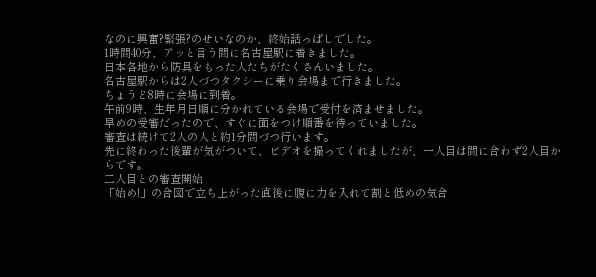なのに興奮?緊張?のせいなのか、終始話っぱしでした。
1時間40分、アッと言う間に名古屋駅に着きました。
日本各地から防具をもった人たちがたくさんいました。
名古屋駅からは2人づつタクシーに乗り会場まで行きました。
ちょうど8時に会場に到着。
午前9時、生年月日順に分かれている会場で受付を済ませました。
早めの受審だったので、すぐに面をつけ順番を待っていました。
審査は続けて2人の人と約1分間づつ行います。
先に終わった後輩が気がついて、ビデオを撮ってくれましたが、一人目は間に合わず2人目からです。
二人目との審査開始
「始め!」の合図で立ち上がった直後に腹に力を入れて割と低めの気合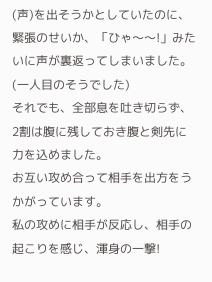(声)を出そうかとしていたのに、
緊張のせいか、「ひゃ〜〜!」みたいに声が裏返ってしまいました。(一人目のそうでした)
それでも、全部息を吐き切らず、2割は腹に残しておき腹と剣先に力を込めました。
お互い攻め合って相手を出方をうかがっています。
私の攻めに相手が反応し、相手の起こりを感じ、渾身の一撃!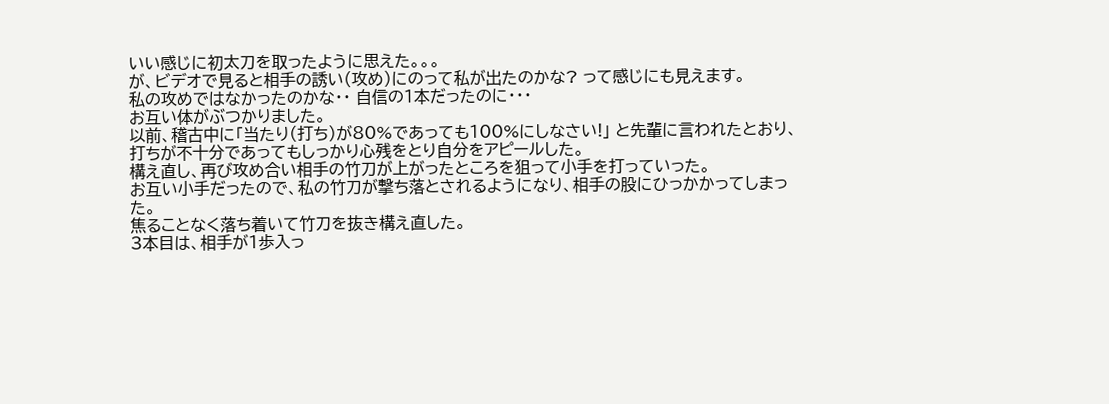いい感じに初太刀を取ったように思えた。。。
が、ビデオで見ると相手の誘い(攻め)にのって私が出たのかな? って感じにも見えます。
私の攻めではなかったのかな・・ 自信の1本だったのに・・・
お互い体がぶつかりました。
以前、稽古中に「当たり(打ち)が80%であっても100%にしなさい!」 と先輩に言われたとおり、
打ちが不十分であってもしっかり心残をとり自分をアピールした。
構え直し、再び攻め合い相手の竹刀が上がったところを狙って小手を打っていった。
お互い小手だったので、私の竹刀が撃ち落とされるようになり、相手の股にひっかかってしまった。
焦ることなく落ち着いて竹刀を抜き構え直した。
3本目は、相手が1歩入っ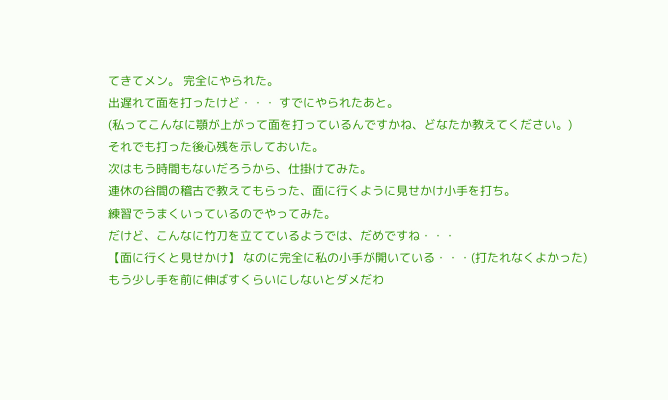てきてメン。 完全にやられた。
出遅れて面を打ったけど・・・ すでにやられたあと。
(私ってこんなに顎が上がって面を打っているんですかね、どなたか教えてください。)
それでも打った後心残を示しておいた。
次はもう時間もないだろうから、仕掛けてみた。
連休の谷間の稽古で教えてもらった、面に行くように見せかけ小手を打ち。
練習でうまくいっているのでやってみた。
だけど、こんなに竹刀を立てているようでは、だめですね・・・
【面に行くと見せかけ】 なのに完全に私の小手が開いている・・・(打たれなくよかった)
もう少し手を前に伸ばすくらいにしないとダメだわ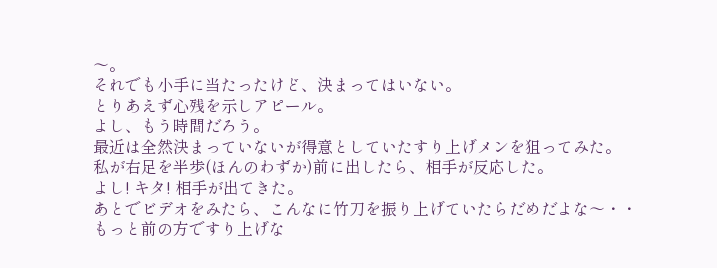〜。
それでも小手に当たったけど、決まってはいない。
とりあえず心残を示しアピール。
よし、もう時間だろう。
最近は全然決まっていないが得意としていたすり上げメンを狙ってみた。
私が右足を半歩(ほんのわずか)前に出したら、相手が反応した。
よし! キタ! 相手が出てきた。
あとでビデオをみたら、こんなに竹刀を振り上げていたらだめだよな〜・・
もっと前の方ですり上げな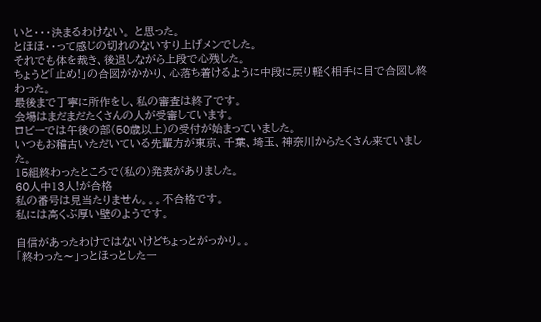いと・・・決まるわけない。 と思った。
とほほ・・って感じの切れのないすり上げメンでした。
それでも体を裁き、後退しながら上段で心残した。
ちょうど「止め!」の合図がかかり、心落ち着けるように中段に戻り軽く相手に目で合図し終わった。
最後まで丁寧に所作をし、私の審査は終了です。
会場はまだまだたくさんの人が受審しています。
ロビーでは午後の部(50歳以上)の受付が始まっていました。
いつもお稽古いただいている先輩方が東京、千葉、埼玉、神奈川からたくさん来ていました。
15組終わったところで(私の)発表がありました。
60人中13人!が合格
私の番号は見当たりません。。。不合格です。
私には高くぶ厚い壁のようです。

自信があったわけではないけどちょっとがっかり。。
「終わった〜」っとほっとした一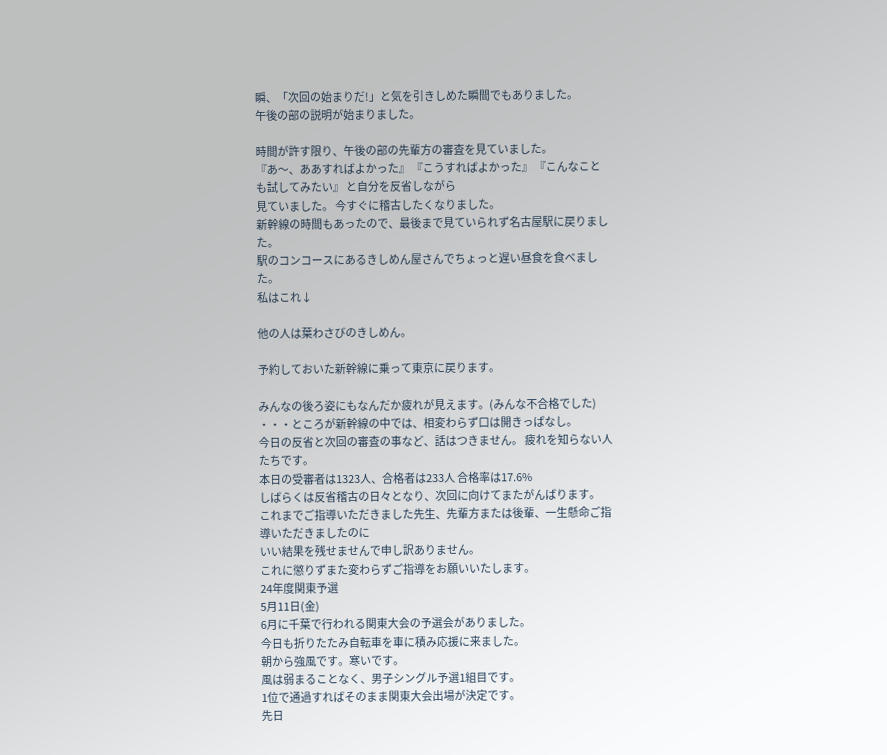瞬、「次回の始まりだ!」と気を引きしめた瞬間でもありました。
午後の部の説明が始まりました。

時間が許す限り、午後の部の先輩方の審査を見ていました。
『あ〜、ああすればよかった』 『こうすればよかった』 『こんなことも試してみたい』 と自分を反省しながら
見ていました。 今すぐに稽古したくなりました。
新幹線の時間もあったので、最後まで見ていられず名古屋駅に戻りました。
駅のコンコースにあるきしめん屋さんでちょっと遅い昼食を食べました。
私はこれ↓

他の人は葉わさびのきしめん。

予約しておいた新幹線に乗って東京に戻ります。

みんなの後ろ姿にもなんだか疲れが見えます。(みんな不合格でした)
・・・ところが新幹線の中では、相変わらず口は開きっぱなし。
今日の反省と次回の審査の事など、話はつきません。 疲れを知らない人たちです。
本日の受審者は1323人、合格者は233人 合格率は17.6%
しばらくは反省稽古の日々となり、次回に向けてまたがんばります。
これまでご指導いただきました先生、先輩方または後輩、一生懸命ご指導いただきましたのに
いい結果を残せませんで申し訳ありません。
これに懲りずまた変わらずご指導をお願いいたします。
24年度関東予選
5月11日(金)
6月に千葉で行われる関東大会の予選会がありました。
今日も折りたたみ自転車を車に積み応援に来ました。
朝から強風です。寒いです。
風は弱まることなく、男子シングル予選1組目です。
1位で通過すればそのまま関東大会出場が決定です。
先日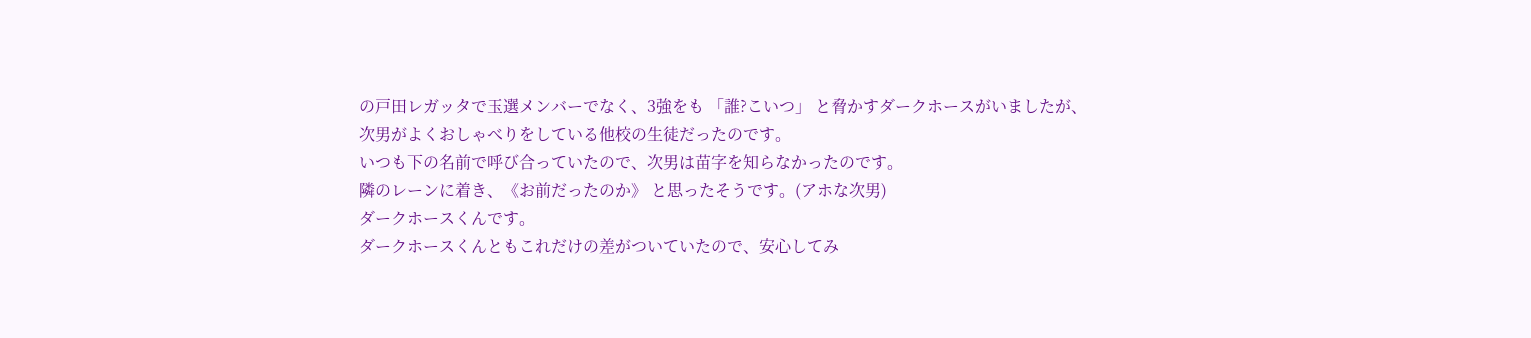の戸田レガッタで玉選メンバーでなく、3強をも 「誰?こいつ」 と脅かすダークホースがいましたが、
次男がよくおしゃべりをしている他校の生徒だったのです。
いつも下の名前で呼び合っていたので、次男は苗字を知らなかったのです。
隣のレーンに着き、《お前だったのか》 と思ったそうです。(アホな次男)
ダークホースくんです。
ダークホースくんともこれだけの差がついていたので、安心してみ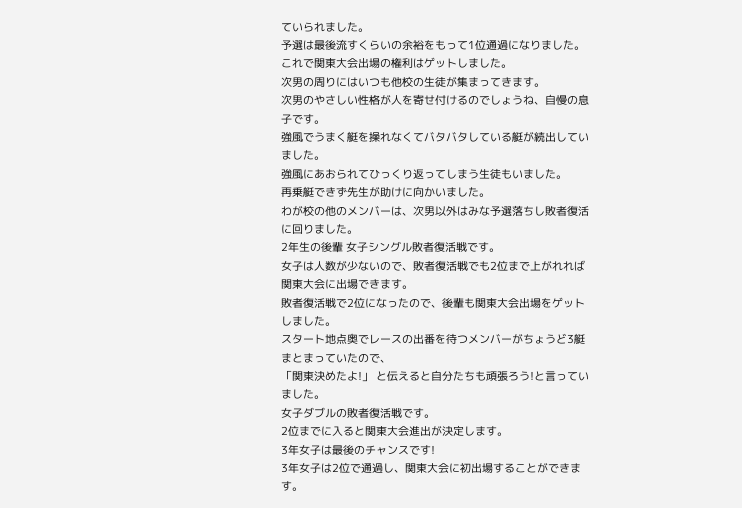ていられました。
予選は最後流すくらいの余裕をもって1位通過になりました。
これで関東大会出場の権利はゲットしました。
次男の周りにはいつも他校の生徒が集まってきます。
次男のやさしい性格が人を寄せ付けるのでしょうね、自慢の息子です。
強風でうまく艇を操れなくてバタバタしている艇が続出していました。
強風にあおられてひっくり返ってしまう生徒もいました。
再乗艇できず先生が助けに向かいました。
わが校の他のメンバーは、次男以外はみな予選落ちし敗者復活に回りました。
2年生の後輩 女子シングル敗者復活戦です。
女子は人数が少ないので、敗者復活戦でも2位まで上がれれば関東大会に出場できます。
敗者復活戦で2位になったので、後輩も関東大会出場をゲットしました。
スタート地点奥でレースの出番を待つメンバーがちょうど3艇まとまっていたので、
「関東決めたよ!」 と伝えると自分たちも頑張ろう!と言っていました。
女子ダブルの敗者復活戦です。
2位までに入ると関東大会進出が決定します。
3年女子は最後のチャンスです!
3年女子は2位で通過し、関東大会に初出場することができます。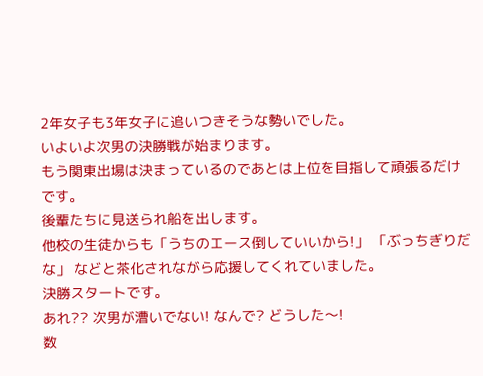2年女子も3年女子に追いつきそうな勢いでした。
いよいよ次男の決勝戦が始まります。
もう関東出場は決まっているのであとは上位を目指して頑張るだけです。
後輩たちに見送られ船を出します。
他校の生徒からも「うちのエース倒していいから!」 「ぶっちぎりだな」 などと茶化されながら応援してくれていました。
決勝スタートです。
あれ?? 次男が漕いでない! なんで? どうした〜!
数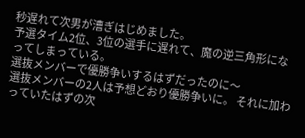秒遅れて次男が漕ぎはじめました。
予選タイム2位、3位の選手に遅れて、魔の逆三角形になってしまっている。
選抜メンバーで優勝争いするはずだったのに〜
選抜メンバーの2人は予想どおり優勝争いに。 それに加わっていたはずの次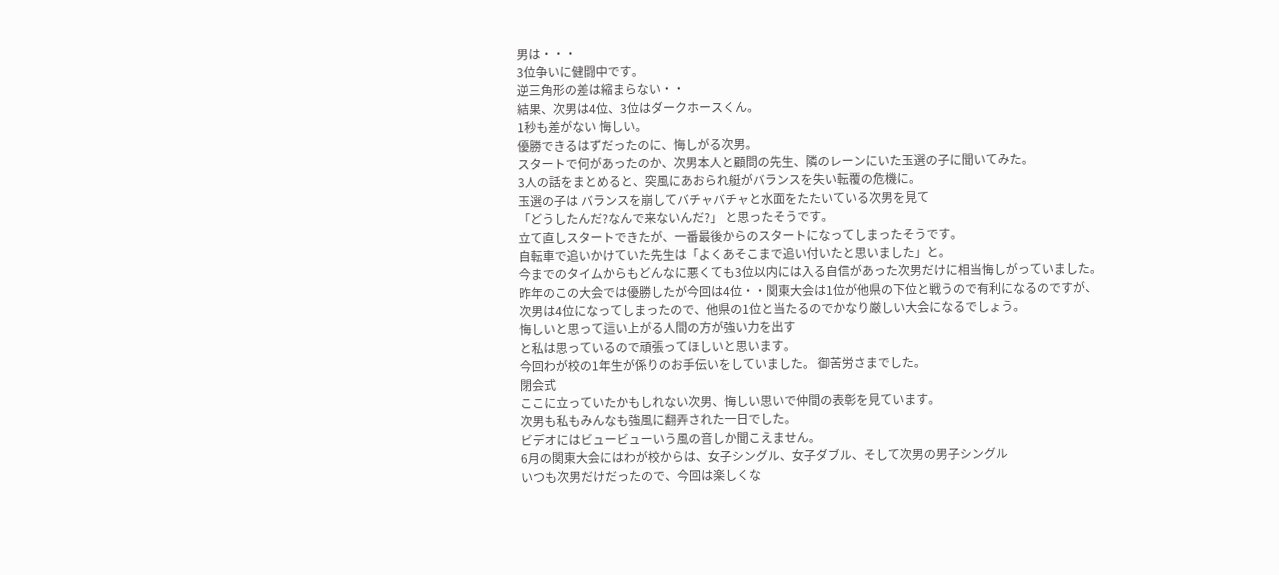男は・・・
3位争いに健闘中です。
逆三角形の差は縮まらない・・
結果、次男は4位、3位はダークホースくん。
1秒も差がない 悔しい。
優勝できるはずだったのに、悔しがる次男。
スタートで何があったのか、次男本人と顧問の先生、隣のレーンにいた玉選の子に聞いてみた。
3人の話をまとめると、突風にあおられ艇がバランスを失い転覆の危機に。
玉選の子は バランスを崩してバチャバチャと水面をたたいている次男を見て
「どうしたんだ?なんで来ないんだ?」 と思ったそうです。
立て直しスタートできたが、一番最後からのスタートになってしまったそうです。
自転車で追いかけていた先生は「よくあそこまで追い付いたと思いました」と。
今までのタイムからもどんなに悪くても3位以内には入る自信があった次男だけに相当悔しがっていました。
昨年のこの大会では優勝したが今回は4位・・関東大会は1位が他県の下位と戦うので有利になるのですが、
次男は4位になってしまったので、他県の1位と当たるのでかなり厳しい大会になるでしょう。
悔しいと思って這い上がる人間の方が強い力を出す
と私は思っているので頑張ってほしいと思います。
今回わが校の1年生が係りのお手伝いをしていました。 御苦労さまでした。
閉会式
ここに立っていたかもしれない次男、悔しい思いで仲間の表彰を見ています。
次男も私もみんなも強風に翻弄された一日でした。
ビデオにはビュービューいう風の音しか聞こえません。
6月の関東大会にはわが校からは、女子シングル、女子ダブル、そして次男の男子シングル
いつも次男だけだったので、今回は楽しくな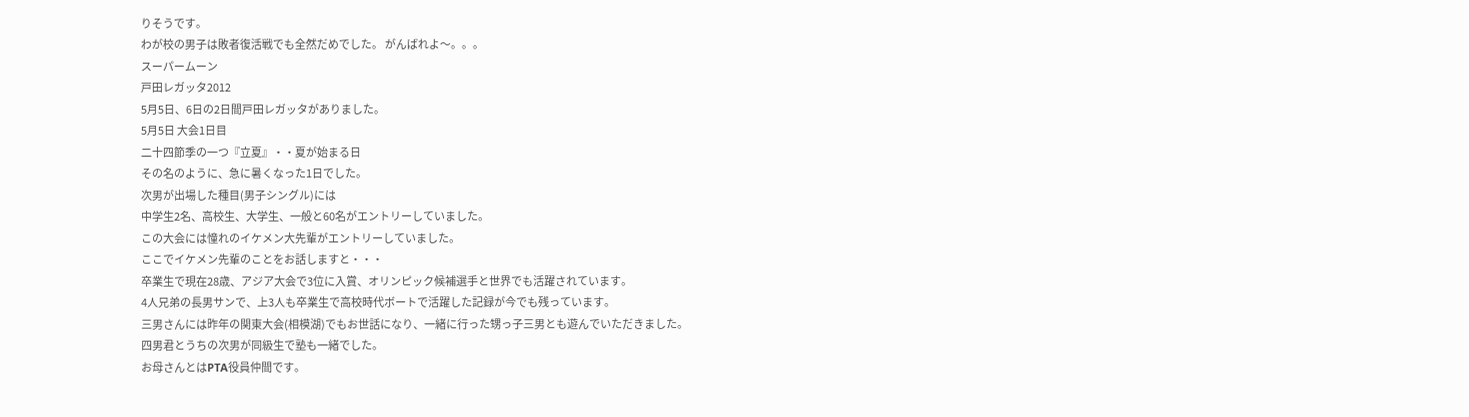りそうです。
わが校の男子は敗者復活戦でも全然だめでした。 がんばれよ〜。。。
スーパームーン
戸田レガッタ2012
5月5日、6日の2日間戸田レガッタがありました。
5月5日 大会1日目
二十四節季の一つ『立夏』・・夏が始まる日
その名のように、急に暑くなった1日でした。
次男が出場した種目(男子シングル)には
中学生2名、高校生、大学生、一般と60名がエントリーしていました。
この大会には憧れのイケメン大先輩がエントリーしていました。
ここでイケメン先輩のことをお話しますと・・・
卒業生で現在28歳、アジア大会で3位に入賞、オリンピック候補選手と世界でも活躍されています。
4人兄弟の長男サンで、上3人も卒業生で高校時代ボートで活躍した記録が今でも残っています。
三男さんには昨年の関東大会(相模湖)でもお世話になり、一緒に行った甥っ子三男とも遊んでいただきました。
四男君とうちの次男が同級生で塾も一緒でした。
お母さんとはPTA役員仲間です。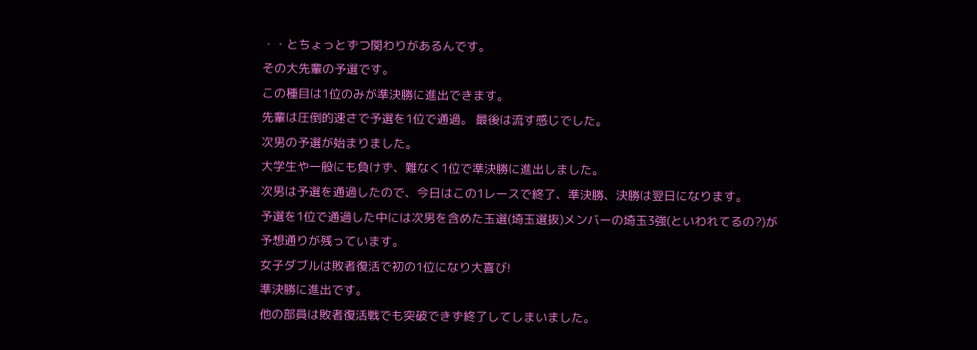・・とちょっとずつ関わりがあるんです。
その大先輩の予選です。
この種目は1位のみが準決勝に進出できます。
先輩は圧倒的速さで予選を1位で通過。 最後は流す感じでした。
次男の予選が始まりました。
大学生や一般にも負けず、難なく1位で準決勝に進出しました。
次男は予選を通過したので、今日はこの1レースで終了、準決勝、決勝は翌日になります。
予選を1位で通過した中には次男を含めた玉選(埼玉選抜)メンバーの埼玉3強(といわれてるの?)が
予想通りが残っています。
女子ダブルは敗者復活で初の1位になり大喜び!
準決勝に進出です。
他の部員は敗者復活戦でも突破できず終了してしまいました。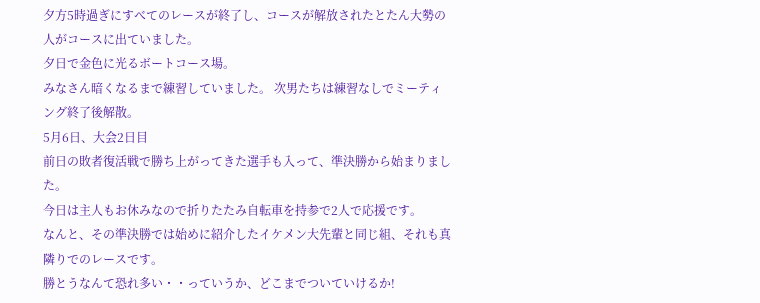夕方5時過ぎにすべてのレースが終了し、コースが解放されたとたん大勢の人がコースに出ていました。
夕日で金色に光るボートコース場。
みなさん暗くなるまで練習していました。 次男たちは練習なしでミーティング終了後解散。
5月6日、大会2日目
前日の敗者復活戦で勝ち上がってきた選手も入って、準決勝から始まりました。
今日は主人もお休みなので折りたたみ自転車を持参で2人で応援です。
なんと、その準決勝では始めに紹介したイケメン大先輩と同じ組、それも真隣りでのレースです。
勝とうなんて恐れ多い・・っていうか、どこまでついていけるか!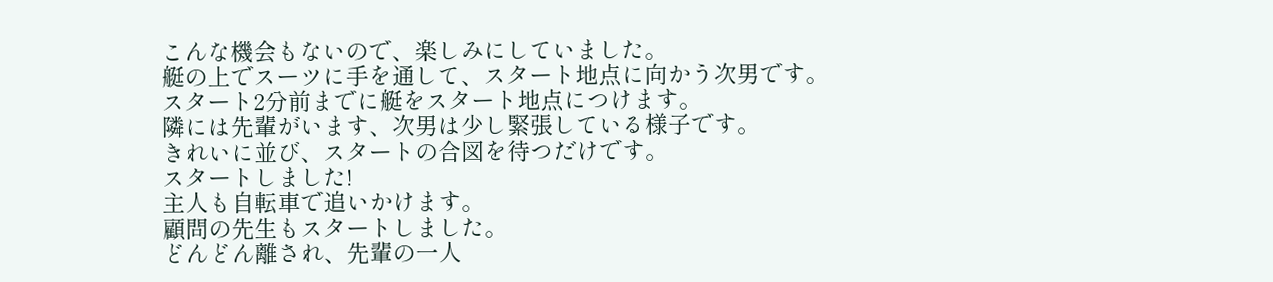こんな機会もないので、楽しみにしていました。
艇の上でスーツに手を通して、スタート地点に向かう次男です。
スタート2分前までに艇をスタート地点につけます。
隣には先輩がいます、次男は少し緊張している様子です。
きれいに並び、スタートの合図を待つだけです。
スタートしました!
主人も自転車で追いかけます。
顧問の先生もスタートしました。
どんどん離され、先輩の一人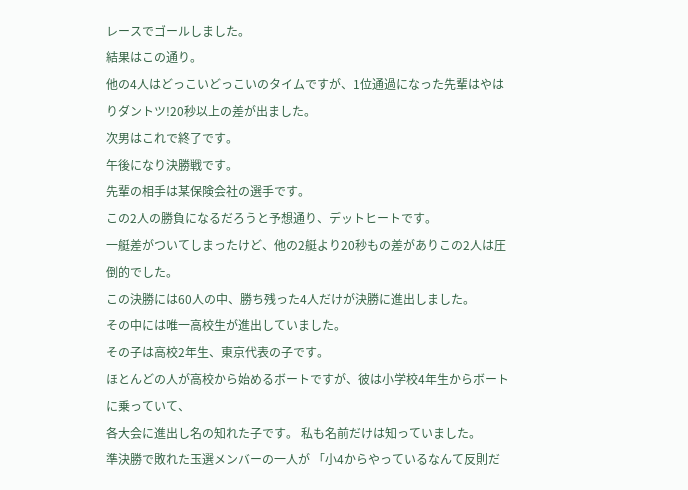レースでゴールしました。
結果はこの通り。
他の4人はどっこいどっこいのタイムですが、1位通過になった先輩はやはりダントツ!20秒以上の差が出ました。
次男はこれで終了です。
午後になり決勝戦です。
先輩の相手は某保険会社の選手です。
この2人の勝負になるだろうと予想通り、デットヒートです。
一艇差がついてしまったけど、他の2艇より20秒もの差がありこの2人は圧倒的でした。
この決勝には60人の中、勝ち残った4人だけが決勝に進出しました。
その中には唯一高校生が進出していました。
その子は高校2年生、東京代表の子です。
ほとんどの人が高校から始めるボートですが、彼は小学校4年生からボートに乗っていて、
各大会に進出し名の知れた子です。 私も名前だけは知っていました。
準決勝で敗れた玉選メンバーの一人が 「小4からやっているなんて反則だ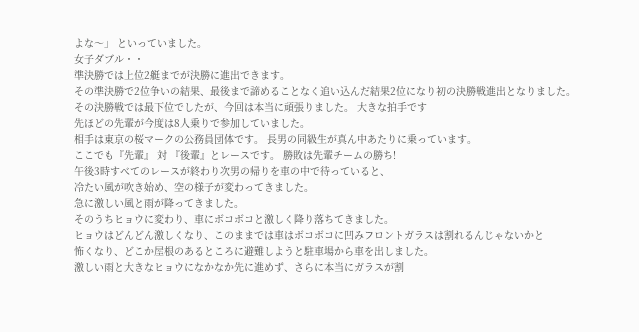よな〜」 といっていました。
女子ダブル・・
準決勝では上位2艇までが決勝に進出できます。
その準決勝で2位争いの結果、最後まで諦めることなく追い込んだ結果2位になり初の決勝戦進出となりました。
その決勝戦では最下位でしたが、今回は本当に頑張りました。 大きな拍手です
先ほどの先輩が今度は8人乗りで参加していました。
相手は東京の桜マークの公務員団体です。 長男の同級生が真ん中あたりに乗っています。
ここでも『先輩』 対 『後輩』とレースです。 勝敗は先輩チームの勝ち!
午後3時すべてのレースが終わり次男の帰りを車の中で待っていると、
冷たい風が吹き始め、空の様子が変わってきました。
急に激しい風と雨が降ってきました。
そのうちヒョウに変わり、車にボコボコと激しく降り落ちてきました。
ヒョウはどんどん激しくなり、このままでは車はボコボコに凹みフロントガラスは割れるんじゃないかと
怖くなり、どこか屋根のあるところに避難しようと駐車場から車を出しました。
激しい雨と大きなヒョウになかなか先に進めず、さらに本当にガラスが割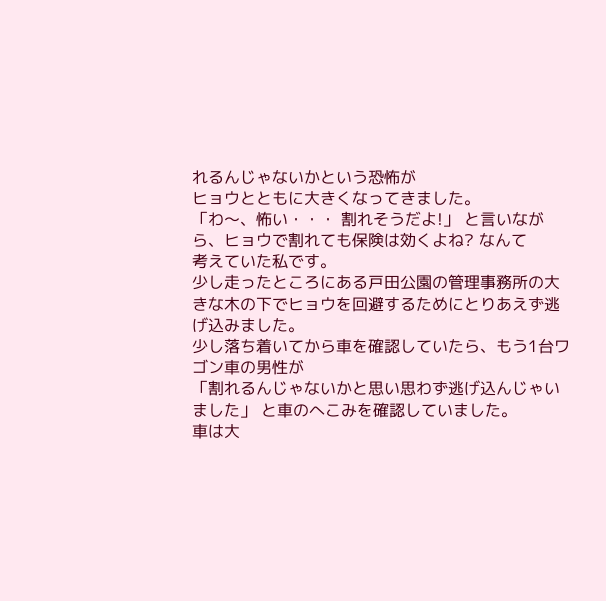れるんじゃないかという恐怖が
ヒョウとともに大きくなってきました。
「わ〜、怖い・・・ 割れそうだよ!」 と言いながら、ヒョウで割れても保険は効くよね? なんて
考えていた私です。
少し走ったところにある戸田公園の管理事務所の大きな木の下でヒョウを回避するためにとりあえず逃げ込みました。
少し落ち着いてから車を確認していたら、もう1台ワゴン車の男性が
「割れるんじゃないかと思い思わず逃げ込んじゃいました」 と車のへこみを確認していました。
車は大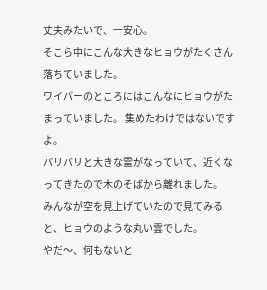丈夫みたいで、一安心。
そこら中にこんな大きなヒョウがたくさん落ちていました。
ワイパーのところにはこんなにヒョウがたまっていました。 集めたわけではないですよ。
バリバリと大きな雷がなっていて、近くなってきたので木のそばから離れました。
みんなが空を見上げていたので見てみると、ヒョウのような丸い雲でした。
やだ〜、何もないと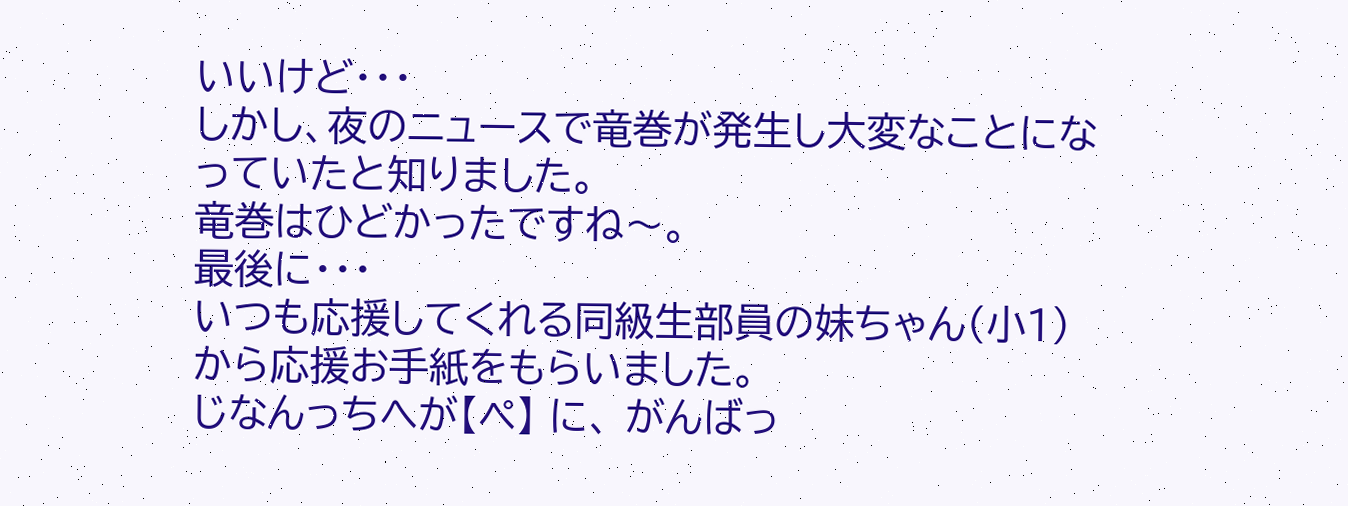いいけど・・・
しかし、夜のニュースで竜巻が発生し大変なことになっていたと知りました。
竜巻はひどかったですね〜。
最後に・・・
いつも応援してくれる同級生部員の妹ちゃん(小1)から応援お手紙をもらいました。
じなんっちへが【ペ】 に、 がんばっ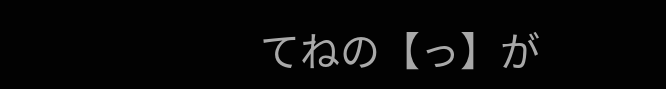てねの【っ】が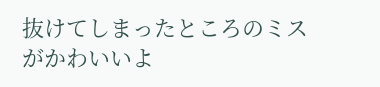抜けてしまったところのミスがかわいいよ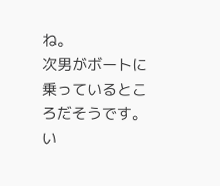ね。
次男がボートに乗っているところだそうです。
い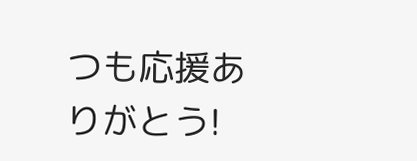つも応援ありがとう!